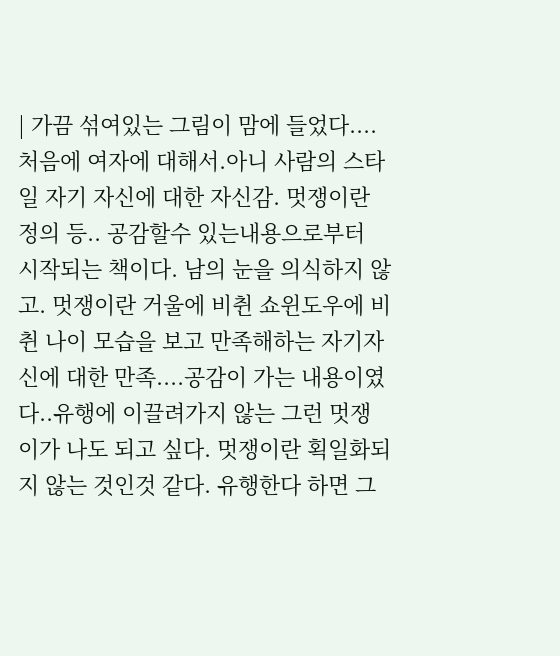| 가끔 섞여있는 그림이 맘에 들었다....처음에 여자에 대해서.아니 사람의 스타일 자기 자신에 대한 자신감. 멋쟁이란 정의 등.. 공감할수 있는내용으로부터 시작되는 책이다. 남의 눈을 의식하지 않고. 멋쟁이란 거울에 비췬 쇼윈도우에 비췬 나이 모습을 보고 만족해하는 자기자신에 대한 만족....공감이 가는 내용이였다..유행에 이끌려가지 않는 그런 멋쟁이가 나도 되고 싶다. 멋쟁이란 획일화되지 않는 것인것 같다. 유행한다 하면 그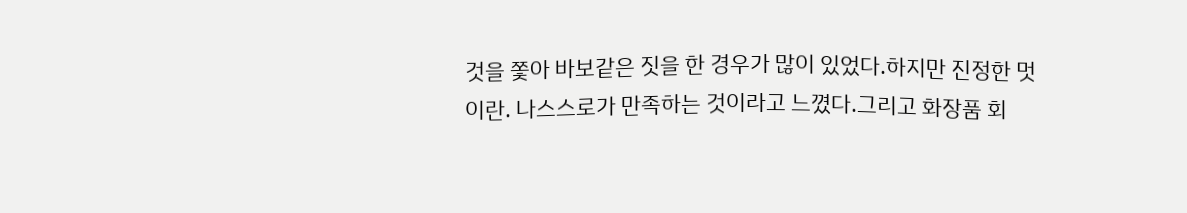것을 쫓아 바보같은 짓을 한 경우가 많이 있었다.하지만 진정한 멋이란. 나스스로가 만족하는 것이라고 느꼈다.그리고 화장품 회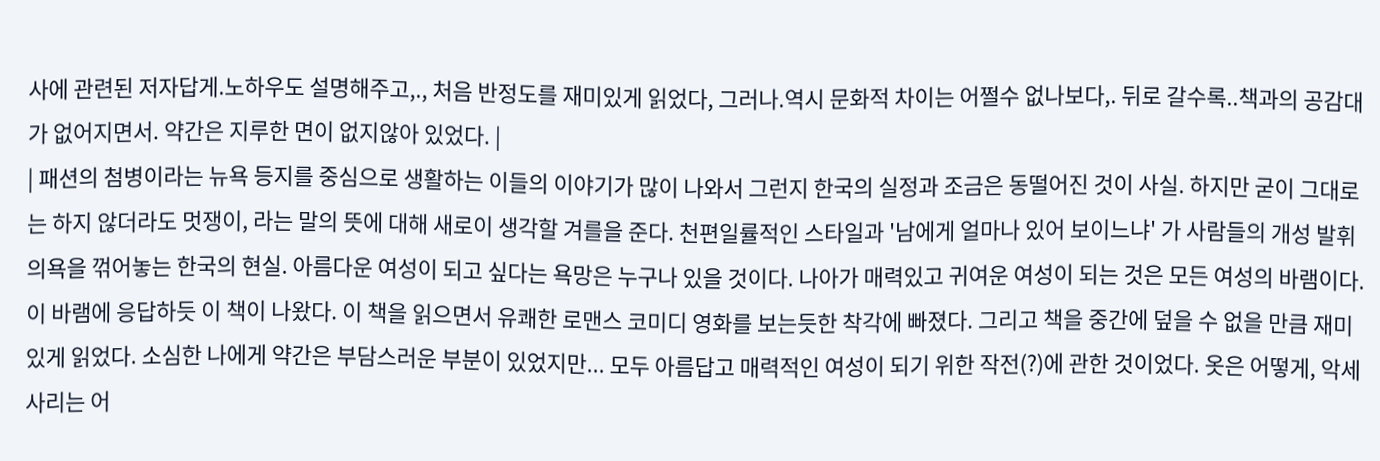사에 관련된 저자답게.노하우도 설명해주고,., 처음 반정도를 재미있게 읽었다, 그러나.역시 문화적 차이는 어쩔수 없나보다,. 뒤로 갈수록..책과의 공감대가 없어지면서. 약간은 지루한 면이 없지않아 있었다. |
| 패션의 첨병이라는 뉴욕 등지를 중심으로 생활하는 이들의 이야기가 많이 나와서 그런지 한국의 실정과 조금은 동떨어진 것이 사실. 하지만 굳이 그대로는 하지 않더라도 멋쟁이, 라는 말의 뜻에 대해 새로이 생각할 겨를을 준다. 천편일률적인 스타일과 '남에게 얼마나 있어 보이느냐' 가 사람들의 개성 발휘 의욕을 꺾어놓는 한국의 현실. 아름다운 여성이 되고 싶다는 욕망은 누구나 있을 것이다. 나아가 매력있고 귀여운 여성이 되는 것은 모든 여성의 바램이다. 이 바램에 응답하듯 이 책이 나왔다. 이 책을 읽으면서 유쾌한 로맨스 코미디 영화를 보는듯한 착각에 빠졌다. 그리고 책을 중간에 덮을 수 없을 만큼 재미있게 읽었다. 소심한 나에게 약간은 부담스러운 부분이 있었지만... 모두 아름답고 매력적인 여성이 되기 위한 작전(?)에 관한 것이었다. 옷은 어떻게, 악세사리는 어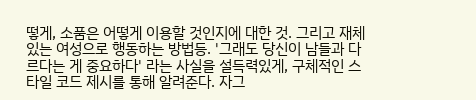떻게, 소품은 어떻게 이용할 것인지에 대한 것. 그리고 재체있는 여성으로 행동하는 방법등. '그래도 당신이 남들과 다르다는 게 중요하다' 라는 사실을 설득력있게, 구체적인 스타일 코드 제시를 통해 알려준다. 자그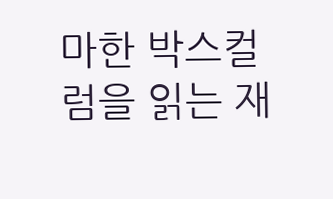마한 박스컬럼을 읽는 재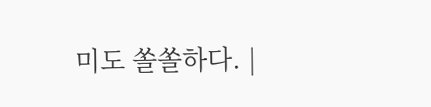미도 쏠쏠하다. |